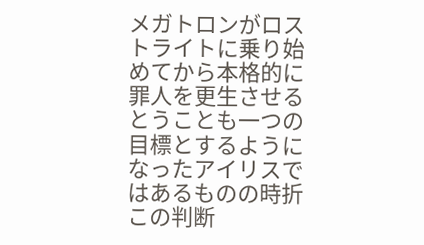メガトロンがロストライトに乗り始めてから本格的に罪人を更生させるとうことも一つの目標とするようになったアイリスではあるものの時折この判断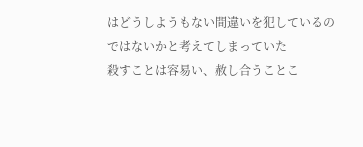はどうしようもない間違いを犯しているのではないかと考えてしまっていた
殺すことは容易い、赦し合うことこ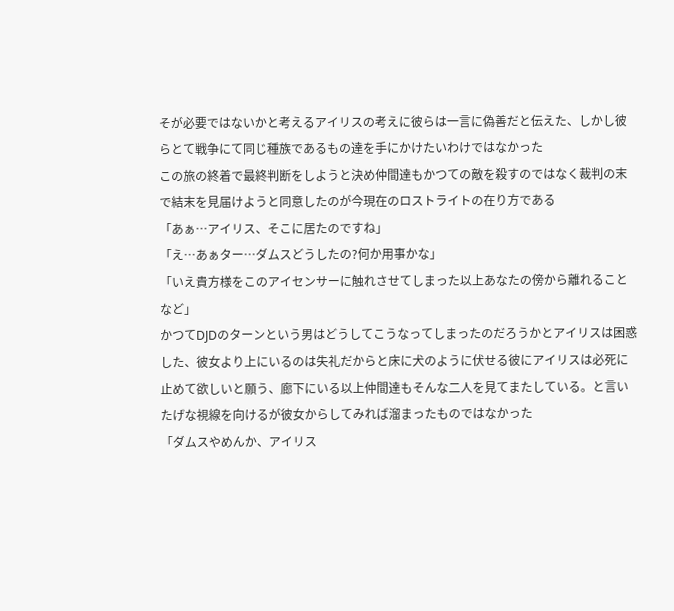そが必要ではないかと考えるアイリスの考えに彼らは一言に偽善だと伝えた、しかし彼らとて戦争にて同じ種族であるもの達を手にかけたいわけではなかった
この旅の終着で最終判断をしようと決め仲間達もかつての敵を殺すのではなく裁判の末で結末を見届けようと同意したのが今現在のロストライトの在り方である
「あぁ…アイリス、そこに居たのですね」
「え…あぁター…ダムスどうしたの?何か用事かな」
「いえ貴方様をこのアイセンサーに触れさせてしまった以上あなたの傍から離れることなど」
かつてDJDのターンという男はどうしてこうなってしまったのだろうかとアイリスは困惑した、彼女より上にいるのは失礼だからと床に犬のように伏せる彼にアイリスは必死に止めて欲しいと願う、廊下にいる以上仲間達もそんな二人を見てまたしている。と言いたげな視線を向けるが彼女からしてみれば溜まったものではなかった
「ダムスやめんか、アイリス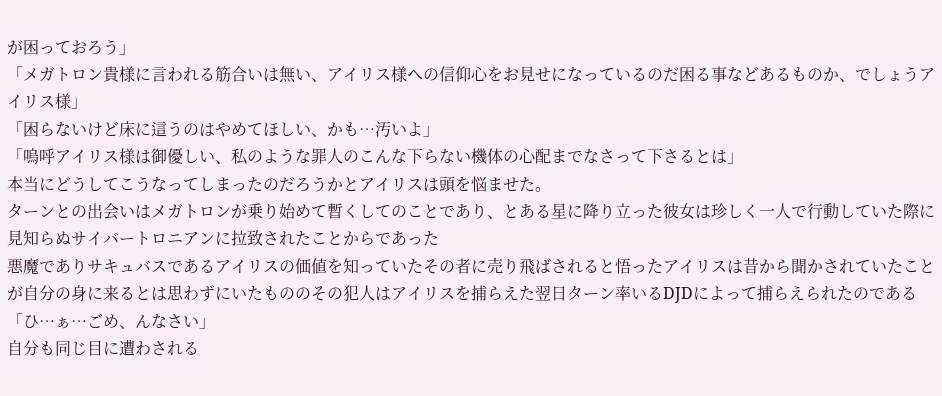が困っておろう」
「メガトロン貴様に言われる筋合いは無い、アイリス様への信仰心をお見せになっているのだ困る事などあるものか、でしょうアイリス様」
「困らないけど床に這うのはやめてほしい、かも…汚いよ」
「嗚呼アイリス様は御優しい、私のような罪人のこんな下らない機体の心配までなさって下さるとは」
本当にどうしてこうなってしまったのだろうかとアイリスは頭を悩ませた。
ターンとの出会いはメガトロンが乗り始めて暫くしてのことであり、とある星に降り立った彼女は珍しく一人で行動していた際に見知らぬサイバートロニアンに拉致されたことからであった
悪魔でありサキュバスであるアイリスの価値を知っていたその者に売り飛ばされると悟ったアイリスは昔から聞かされていたことが自分の身に来るとは思わずにいたもののその犯人はアイリスを捕らえた翌日ターン率いるDJDによって捕らえられたのである
「ひ…ぁ…ごめ、んなさい」
自分も同じ目に遭わされる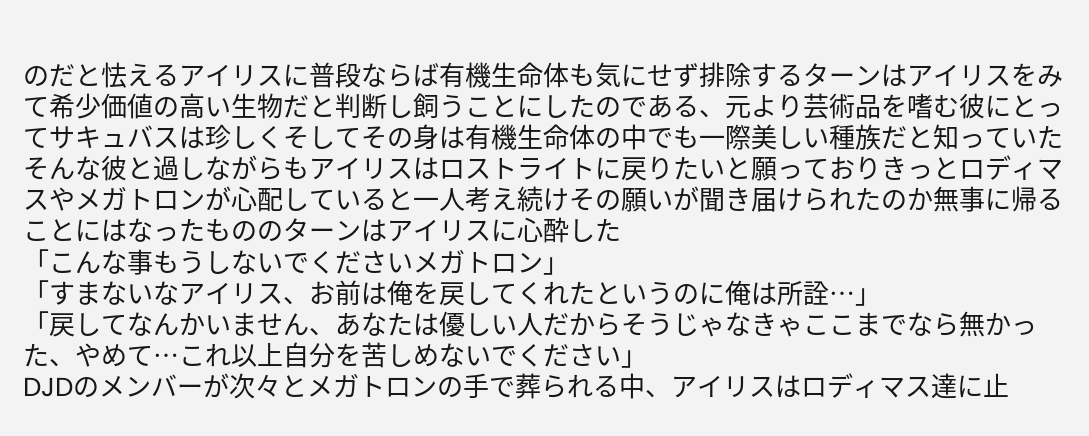のだと怯えるアイリスに普段ならば有機生命体も気にせず排除するターンはアイリスをみて希少価値の高い生物だと判断し飼うことにしたのである、元より芸術品を嗜む彼にとってサキュバスは珍しくそしてその身は有機生命体の中でも一際美しい種族だと知っていた
そんな彼と過しながらもアイリスはロストライトに戻りたいと願っておりきっとロディマスやメガトロンが心配していると一人考え続けその願いが聞き届けられたのか無事に帰ることにはなったもののターンはアイリスに心酔した
「こんな事もうしないでくださいメガトロン」
「すまないなアイリス、お前は俺を戻してくれたというのに俺は所詮…」
「戻してなんかいません、あなたは優しい人だからそうじゃなきゃここまでなら無かった、やめて…これ以上自分を苦しめないでください」
DJDのメンバーが次々とメガトロンの手で葬られる中、アイリスはロディマス達に止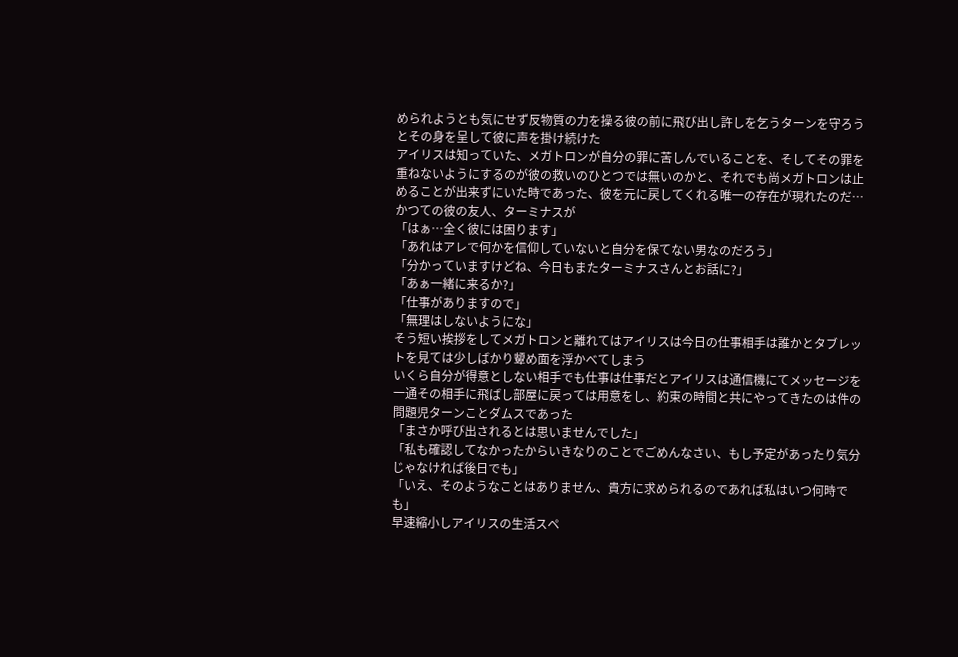められようとも気にせず反物質の力を操る彼の前に飛び出し許しを乞うターンを守ろうとその身を呈して彼に声を掛け続けた
アイリスは知っていた、メガトロンが自分の罪に苦しんでいることを、そしてその罪を重ねないようにするのが彼の救いのひとつでは無いのかと、それでも尚メガトロンは止めることが出来ずにいた時であった、彼を元に戻してくれる唯一の存在が現れたのだ…かつての彼の友人、ターミナスが
「はぁ…全く彼には困ります」
「あれはアレで何かを信仰していないと自分を保てない男なのだろう」
「分かっていますけどね、今日もまたターミナスさんとお話に?」
「あぁ一緒に来るか?」
「仕事がありますので」
「無理はしないようにな」
そう短い挨拶をしてメガトロンと離れてはアイリスは今日の仕事相手は誰かとタブレットを見ては少しばかり顰め面を浮かべてしまう
いくら自分が得意としない相手でも仕事は仕事だとアイリスは通信機にてメッセージを一通その相手に飛ばし部屋に戻っては用意をし、約束の時間と共にやってきたのは件の問題児ターンことダムスであった
「まさか呼び出されるとは思いませんでした」
「私も確認してなかったからいきなりのことでごめんなさい、もし予定があったり気分じゃなければ後日でも」
「いえ、そのようなことはありません、貴方に求められるのであれば私はいつ何時でも」
早速縮小しアイリスの生活スペ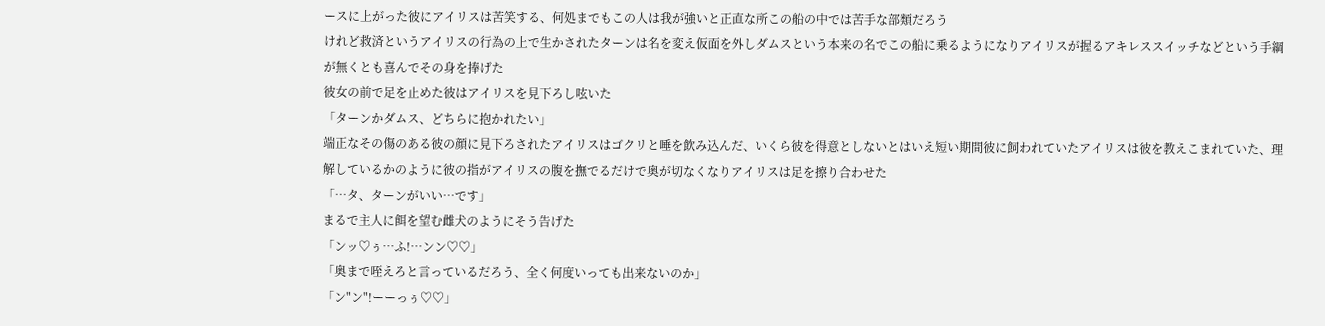ースに上がった彼にアイリスは苦笑する、何処までもこの人は我が強いと正直な所この船の中では苦手な部類だろう
けれど救済というアイリスの行為の上で生かされたターンは名を変え仮面を外しダムスという本来の名でこの船に乗るようになりアイリスが握るアキレススイッチなどという手綱が無くとも喜んでその身を捧げた
彼女の前で足を止めた彼はアイリスを見下ろし呟いた
「ターンかダムス、どちらに抱かれたい」
端正なその傷のある彼の顔に見下ろされたアイリスはゴクリと唾を飲み込んだ、いくら彼を得意としないとはいえ短い期間彼に飼われていたアイリスは彼を教えこまれていた、理解しているかのように彼の指がアイリスの腹を撫でるだけで奥が切なくなりアイリスは足を擦り合わせた
「…タ、ターンがいい…です」
まるで主人に餌を望む雌犬のようにそう告げた
「ンッ♡ぅ…ふ!…ンン♡♡」
「奥まで咥えろと言っているだろう、全く何度いっても出来ないのか」
「ン"ン"!ーーっぅ♡♡」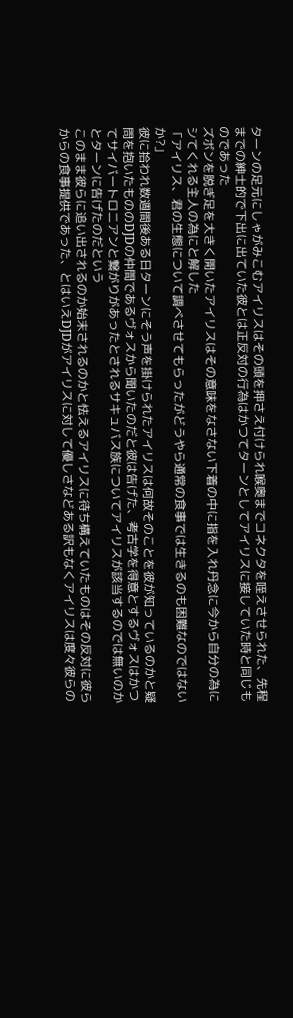ターンの足元にしゃがみこむアイリスはその頭を押さえ付けられ喉奥までコネクタを咥えさせられた、先程までの紳士的で下出に出ていた彼とは正反対の行為はかつてターンとしてアイリスに接していた時と同じものであった
ズボンを脱ぎ足を大きく開いたアイリスはその意味をなさない下着の中に指を入れ丹念に今から自分の為にシてくれる主人の為にと解した
「アイリス、君の生態について調べさせてもらったがどうやら通常の食事では生きるのも困難なのではないか?」
彼に拾われ数週間後ある日ターンにそう声を掛けられたアイリスは何故そのことを彼が知っているのかと疑問を抱いたもののDJDの仲間であるヴォスから聞いたのだと彼は告げた、考古学を得意とするヴォスはかつてサイバートロニアンと繋がりがあったとされるサキュバス族についてアイリスが該当するのでは無いのかとターンに告げたのだという
このまま彼らに追い出されるのか始末されるのかと怯えるアイリスに待ち構えていたものはその反対に彼らからの食事提供であった、とはいえDJDがアイリスに対して優しさなどある訳もなくアイリスは度々彼らの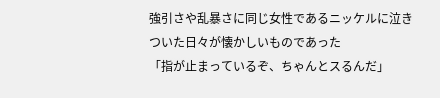強引さや乱暴さに同じ女性であるニッケルに泣きついた日々が懐かしいものであった
「指が止まっているぞ、ちゃんとスるんだ」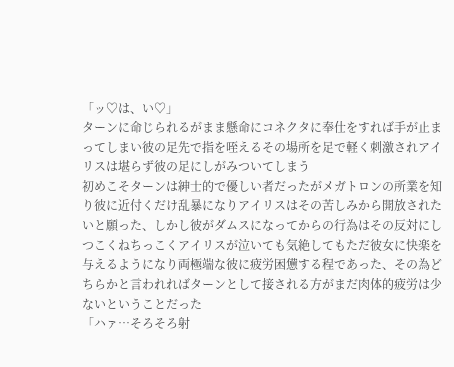「ッ♡は、い♡」
ターンに命じられるがまま懸命にコネクタに奉仕をすれば手が止まってしまい彼の足先で指を咥えるその場所を足で軽く刺激されアイリスは堪らず彼の足にしがみついてしまう
初めこそターンは紳士的で優しい者だったがメガトロンの所業を知り彼に近付くだけ乱暴になりアイリスはその苦しみから開放されたいと願った、しかし彼がダムスになってからの行為はその反対にしつこくねちっこくアイリスが泣いても気絶してもただ彼女に快楽を与えるようになり両極端な彼に疲労困憊する程であった、その為どちらかと言われればターンとして接される方がまだ肉体的疲労は少ないということだった
「ハァ…そろそろ射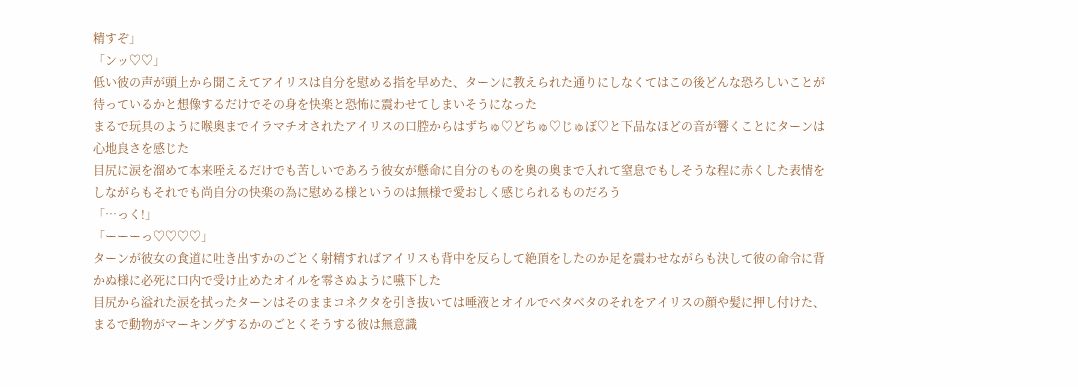精すぞ」
「ンッ♡♡」
低い彼の声が頭上から聞こえてアイリスは自分を慰める指を早めた、ターンに教えられた通りにしなくてはこの後どんな恐ろしいことが待っているかと想像するだけでその身を快楽と恐怖に震わせてしまいそうになった
まるで玩具のように喉奥までイラマチオされたアイリスの口腔からはずちゅ♡どちゅ♡じゅぼ♡と下品なほどの音が響くことにターンは心地良さを感じた
目尻に涙を溜めて本来咥えるだけでも苦しいであろう彼女が懸命に自分のものを奥の奥まで入れて窒息でもしそうな程に赤くした表情をしながらもそれでも尚自分の快楽の為に慰める様というのは無様で愛おしく感じられるものだろう
「…っく!」
「ーーーっ♡♡♡♡」
ターンが彼女の食道に吐き出すかのごとく射精すればアイリスも背中を反らして絶頂をしたのか足を震わせながらも決して彼の命令に背かぬ様に必死に口内で受け止めたオイルを零さぬように嚥下した
目尻から溢れた涙を拭ったターンはそのままコネクタを引き抜いては唾液とオイルでベタベタのそれをアイリスの顔や髪に押し付けた、まるで動物がマーキングするかのごとくそうする彼は無意識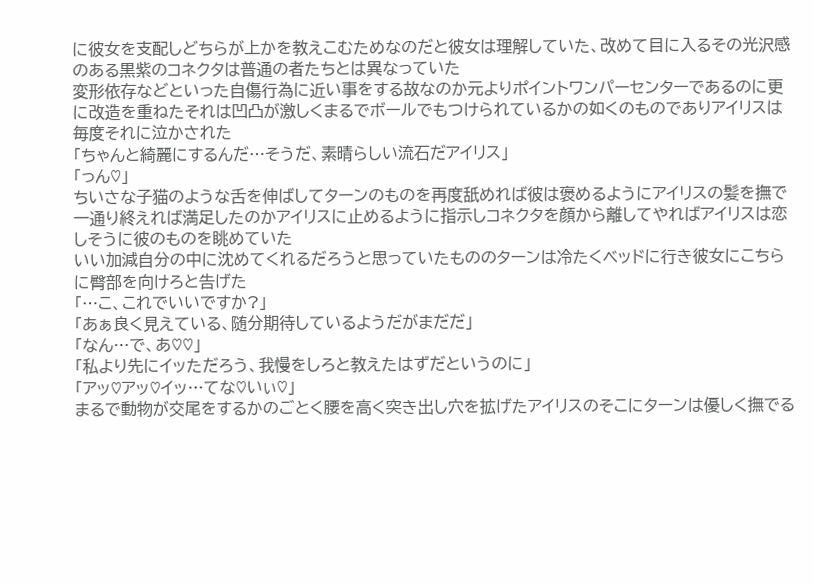に彼女を支配しどちらが上かを教えこむためなのだと彼女は理解していた、改めて目に入るその光沢感のある黒紫のコネクタは普通の者たちとは異なっていた
変形依存などといった自傷行為に近い事をする故なのか元よりポイントワンパーセンターであるのに更に改造を重ねたそれは凹凸が激しくまるでボールでもつけられているかの如くのものでありアイリスは毎度それに泣かされた
「ちゃんと綺麗にするんだ…そうだ、素晴らしい流石だアイリス」
「っん♡」
ちいさな子猫のような舌を伸ばしてターンのものを再度舐めれば彼は褒めるようにアイリスの髪を撫で一通り終えれば満足したのかアイリスに止めるように指示しコネクタを顔から離してやればアイリスは恋しそうに彼のものを眺めていた
いい加減自分の中に沈めてくれるだろうと思っていたもののターンは冷たくベッドに行き彼女にこちらに臀部を向けろと告げた
「…こ、これでいいですか?」
「あぁ良く見えている、随分期待しているようだがまだだ」
「なん…で、あ♡♡」
「私より先にイッただろう、我慢をしろと教えたはずだというのに」
「アッ♡アッ♡イッ…てな♡いぃ♡」
まるで動物が交尾をするかのごとく腰を高く突き出し穴を拡げたアイリスのそこにターンは優しく撫でる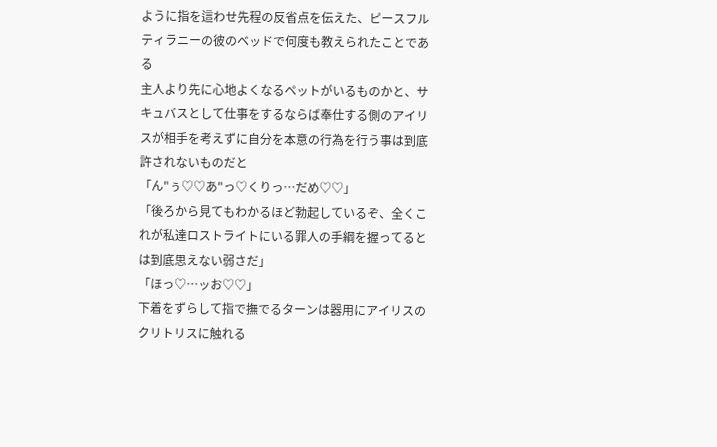ように指を這わせ先程の反省点を伝えた、ピースフルティラニーの彼のベッドで何度も教えられたことである
主人より先に心地よくなるペットがいるものかと、サキュバスとして仕事をするならば奉仕する側のアイリスが相手を考えずに自分を本意の行為を行う事は到底許されないものだと
「ん"ぅ♡♡あ"っ♡くりっ…だめ♡♡」
「後ろから見てもわかるほど勃起しているぞ、全くこれが私達ロストライトにいる罪人の手綱を握ってるとは到底思えない弱さだ」
「ほっ♡…ッお♡♡」
下着をずらして指で撫でるターンは器用にアイリスのクリトリスに触れる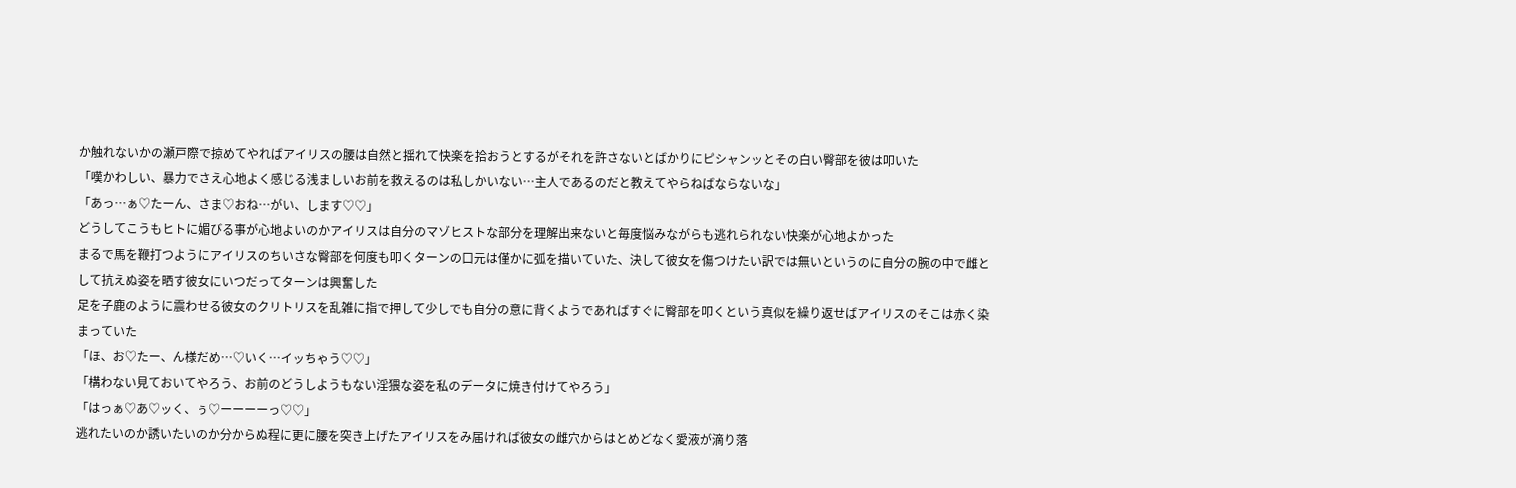か触れないかの瀬戸際で掠めてやればアイリスの腰は自然と揺れて快楽を拾おうとするがそれを許さないとばかりにピシャンッとその白い臀部を彼は叩いた
「嘆かわしい、暴力でさえ心地よく感じる浅ましいお前を救えるのは私しかいない…主人であるのだと教えてやらねばならないな」
「あっ…ぁ♡たーん、さま♡おね…がい、します♡♡」
どうしてこうもヒトに媚びる事が心地よいのかアイリスは自分のマゾヒストな部分を理解出来ないと毎度悩みながらも逃れられない快楽が心地よかった
まるで馬を鞭打つようにアイリスのちいさな臀部を何度も叩くターンの口元は僅かに弧を描いていた、決して彼女を傷つけたい訳では無いというのに自分の腕の中で雌として抗えぬ姿を晒す彼女にいつだってターンは興奮した
足を子鹿のように震わせる彼女のクリトリスを乱雑に指で押して少しでも自分の意に背くようであればすぐに臀部を叩くという真似を繰り返せばアイリスのそこは赤く染まっていた
「ほ、お♡たー、ん様だめ…♡いく…イッちゃう♡♡」
「構わない見ておいてやろう、お前のどうしようもない淫猥な姿を私のデータに焼き付けてやろう」
「はっぁ♡あ♡ッく、ぅ♡ーーーーっ♡♡」
逃れたいのか誘いたいのか分からぬ程に更に腰を突き上げたアイリスをみ届ければ彼女の雌穴からはとめどなく愛液が滴り落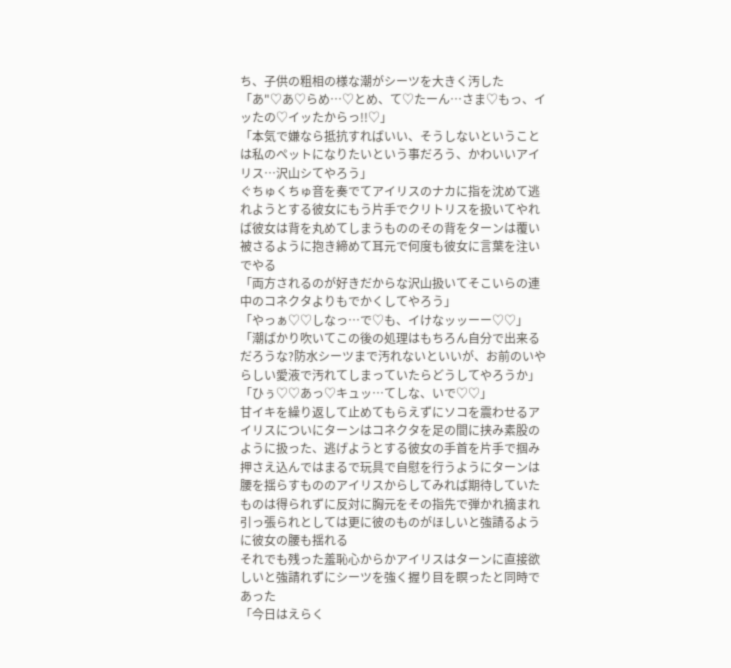ち、子供の粗相の様な潮がシーツを大きく汚した
「あ"♡あ♡らめ…♡とめ、て♡たーん…さま♡もっ、イッたの♡イッたからっ!!♡」
「本気で嫌なら抵抗すればいい、そうしないということは私のペットになりたいという事だろう、かわいいアイリス…沢山シてやろう」
ぐちゅくちゅ音を奏でてアイリスのナカに指を沈めて逃れようとする彼女にもう片手でクリトリスを扱いてやれば彼女は背を丸めてしまうもののその背をターンは覆い被さるように抱き締めて耳元で何度も彼女に言葉を注いでやる
「両方されるのが好きだからな沢山扱いてそこいらの連中のコネクタよりもでかくしてやろう」
「やっぁ♡♡しなっ…で♡も、イけなッッーー♡♡」
「潮ばかり吹いてこの後の処理はもちろん自分で出来るだろうな?防水シーツまで汚れないといいが、お前のいやらしい愛液で汚れてしまっていたらどうしてやろうか」
「ひぅ♡♡あっ♡キュッ…てしな、いで♡♡」
甘イキを繰り返して止めてもらえずにソコを震わせるアイリスについにターンはコネクタを足の間に挟み素股のように扱った、逃げようとする彼女の手首を片手で掴み押さえ込んではまるで玩具で自慰を行うようにターンは腰を揺らすもののアイリスからしてみれば期待していたものは得られずに反対に胸元をその指先で弾かれ摘まれ引っ張られとしては更に彼のものがほしいと強請るように彼女の腰も揺れる
それでも残った羞恥心からかアイリスはターンに直接欲しいと強請れずにシーツを強く握り目を瞑ったと同時であった
「今日はえらく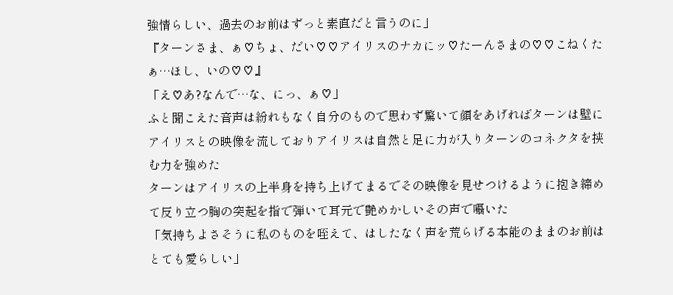強情らしい、過去のお前はずっと素直だと言うのに」
『ターンさま、ぁ♡ちょ、だい♡♡アイリスのナカにッ♡たーんさまの♡♡こねくたぁ…ほし、いの♡♡』
「え♡あ?なんで…な、にっ、ぁ♡」
ふと聞こえた音声は紛れもなく自分のもので思わず驚いて顔をあげればターンは壁にアイリスとの映像を流しておりアイリスは自然と足に力が入りターンのコネクタを挟む力を強めた
ターンはアイリスの上半身を持ち上げてまるでその映像を見せつけるように抱き締めて反り立つ胸の突起を指で弾いて耳元で艶めかしいその声で囁いた
「気持ちよさそうに私のものを咥えて、はしたなく声を荒らげる本能のままのお前はとても愛らしい」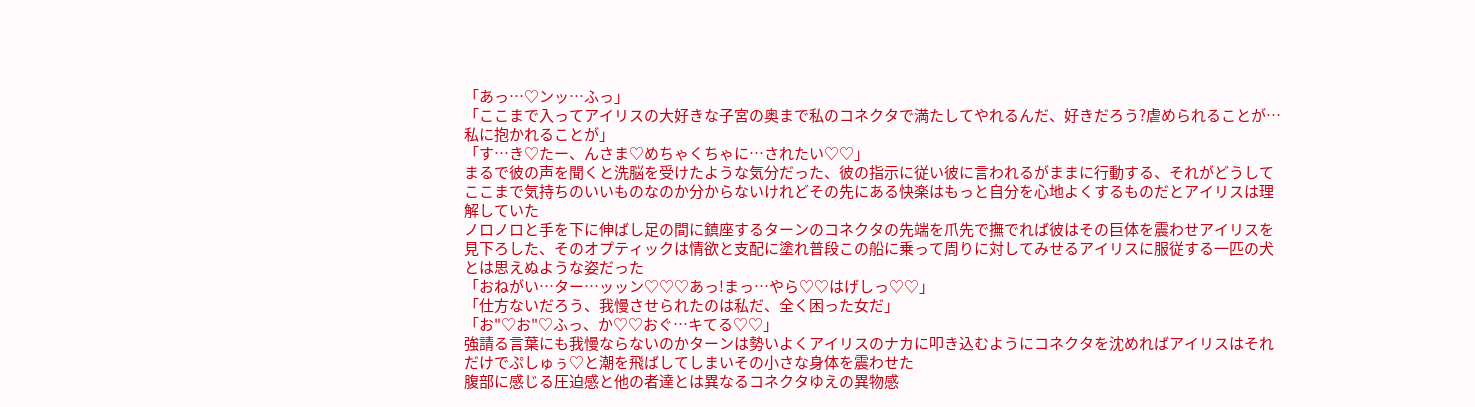「あっ…♡ンッ…ふっ」
「ここまで入ってアイリスの大好きな子宮の奥まで私のコネクタで満たしてやれるんだ、好きだろう?虐められることが…私に抱かれることが」
「す…き♡たー、んさま♡めちゃくちゃに…されたい♡♡」
まるで彼の声を聞くと洗脳を受けたような気分だった、彼の指示に従い彼に言われるがままに行動する、それがどうしてここまで気持ちのいいものなのか分からないけれどその先にある快楽はもっと自分を心地よくするものだとアイリスは理解していた
ノロノロと手を下に伸ばし足の間に鎮座するターンのコネクタの先端を爪先で撫でれば彼はその巨体を震わせアイリスを見下ろした、そのオプティックは情欲と支配に塗れ普段この船に乗って周りに対してみせるアイリスに服従する一匹の犬とは思えぬような姿だった
「おねがい…ター…ッッン♡♡♡あっ!まっ…やら♡♡はげしっ♡♡」
「仕方ないだろう、我慢させられたのは私だ、全く困った女だ」
「お"♡お"♡ふっ、か♡♡おぐ…キてる♡♡」
強請る言葉にも我慢ならないのかターンは勢いよくアイリスのナカに叩き込むようにコネクタを沈めればアイリスはそれだけでぷしゅぅ♡と潮を飛ばしてしまいその小さな身体を震わせた
腹部に感じる圧迫感と他の者達とは異なるコネクタゆえの異物感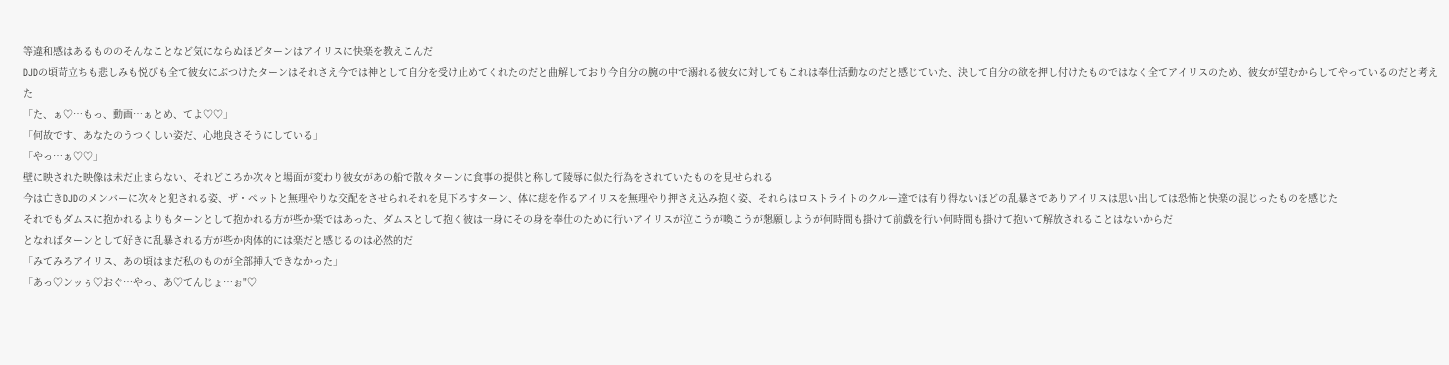等違和感はあるもののそんなことなど気にならぬほどターンはアイリスに快楽を教えこんだ
DJDの頃苛立ちも悲しみも悦びも全て彼女にぶつけたターンはそれさえ今では神として自分を受け止めてくれたのだと曲解しており今自分の腕の中で溺れる彼女に対してもこれは奉仕活動なのだと感じていた、決して自分の欲を押し付けたものではなく全てアイリスのため、彼女が望むからしてやっているのだと考えた
「た、ぁ♡…もっ、動画…ぁとめ、てよ♡♡」
「何故です、あなたのうつくしい姿だ、心地良さそうにしている」
「やっ…ぁ♡♡」
壁に映された映像は未だ止まらない、それどころか次々と場面が変わり彼女があの船で散々ターンに食事の提供と称して陵辱に似た行為をされていたものを見せられる
今は亡きDJDのメンバーに次々と犯される姿、ザ・ペットと無理やりな交配をさせられそれを見下ろすターン、体に痣を作るアイリスを無理やり押さえ込み抱く姿、それらはロストライトのクルー達では有り得ないほどの乱暴さでありアイリスは思い出しては恐怖と快楽の混じったものを感じた
それでもダムスに抱かれるよりもターンとして抱かれる方が些か楽ではあった、ダムスとして抱く彼は一身にその身を奉仕のために行いアイリスが泣こうが喚こうが懇願しようが何時間も掛けて前戯を行い何時間も掛けて抱いて解放されることはないからだ
となればターンとして好きに乱暴される方が些か肉体的には楽だと感じるのは必然的だ
「みてみろアイリス、あの頃はまだ私のものが全部挿入できなかった」
「あっ♡ンッぅ♡おぐ…やっ、あ♡てんじょ…ぉ"♡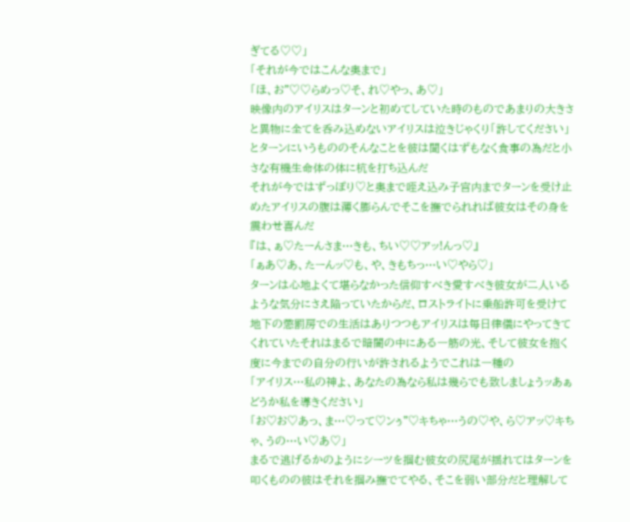ぎてる♡♡」
「それが今ではこんな奥まで」
「ほ、お"♡♡らめっ♡そ、れ♡やっ、あ♡」
映像内のアイリスはターンと初めてしていた時のものであまりの大きさと異物に全てを呑み込めないアイリスは泣きじゃくり「許してください」とターンにいうもののそんなことを彼は聞くはずもなく食事の為だと小さな有機生命体の体に杭を打ち込んだ
それが今ではずっぽり♡と奥まで咥え込み子宮内までターンを受け止めたアイリスの腹は薄く膨らんでそこを撫でられれば彼女はその身を震わせ喜んだ
『は、ぁ♡たーんさま…きも、ちい♡♡アッ!んっ♡』
「ぁあ♡あ、たーんッ♡も、や、きもちっ…い♡やら♡」
ターンは心地よくて堪らなかった信仰すべき愛すべき彼女が二人いるような気分にさえ陥っていたからだ、ロストライトに乗船許可を受けて地下の懲罰房での生活はありつつもアイリスは毎日律儀にやってきてくれていたそれはまるで暗闇の中にある一筋の光、そして彼女を抱く度に今までの自分の行いが許されるようでこれは一種の
「アイリス…私の神よ、あなたの為なら私は幾らでも致しましょうッあぁどうか私を導きください」
「お♡お♡あっ、ま…♡って♡ンぅ"♡キちゃ…うの♡や、ら♡アッ♡キちゃ、うの…い♡あ♡」
まるで逃げるかのようにシーツを掴む彼女の尻尾が揺れてはターンを叩くものの彼はそれを掴み撫でてやる、そこを弱い部分だと理解して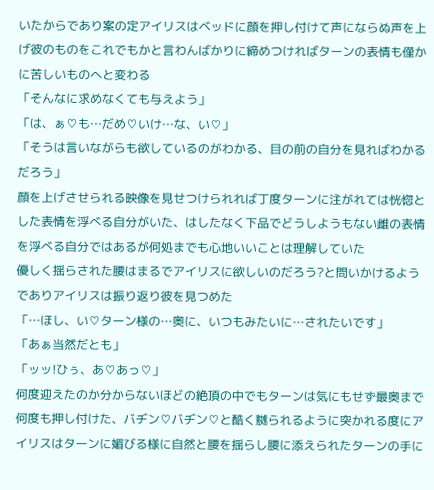いたからであり案の定アイリスはベッドに顔を押し付けて声にならぬ声を上げ彼のものをこれでもかと言わんばかりに締めつければターンの表情も僅かに苦しいものへと変わる
「そんなに求めなくても与えよう」
「は、ぁ♡も…だめ♡いけ…な、い♡」
「そうは言いながらも欲しているのがわかる、目の前の自分を見ればわかるだろう」
顔を上げさせられる映像を見せつけられれば丁度ターンに注がれては恍惚とした表情を浮べる自分がいた、はしたなく下品でどうしようもない雌の表情を浮べる自分ではあるが何処までも心地いいことは理解していた
優しく揺らされた腰はまるでアイリスに欲しいのだろう?と問いかけるようでありアイリスは振り返り彼を見つめた
「…ほし、い♡ターン様の…奥に、いつもみたいに…されたいです」
「あぁ当然だとも」
「ッッ!ひぅ、あ♡あっ♡」
何度迎えたのか分からないほどの絶頂の中でもターンは気にもせず最奥まで何度も押し付けた、バヂン♡バヂン♡と酷く嬲られるように突かれる度にアイリスはターンに媚びる様に自然と腰を揺らし腰に添えられたターンの手に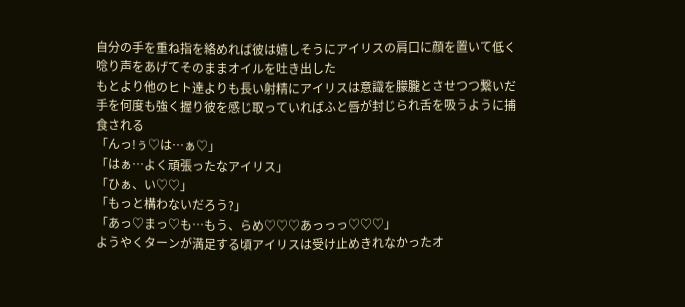自分の手を重ね指を絡めれば彼は嬉しそうにアイリスの肩口に顔を置いて低く唸り声をあげてそのままオイルを吐き出した
もとより他のヒト達よりも長い射精にアイリスは意識を朦朧とさせつつ繋いだ手を何度も強く握り彼を感じ取っていればふと唇が封じられ舌を吸うように捕食される
「んっ!ぅ♡は…ぁ♡」
「はぁ…よく頑張ったなアイリス」
「ひぁ、い♡♡」
「もっと構わないだろう?」
「あっ♡まっ♡も…もう、らめ♡♡♡あっっっ♡♡♡」
ようやくターンが満足する頃アイリスは受け止めきれなかったオ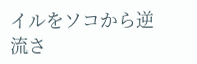イルをソコから逆流さ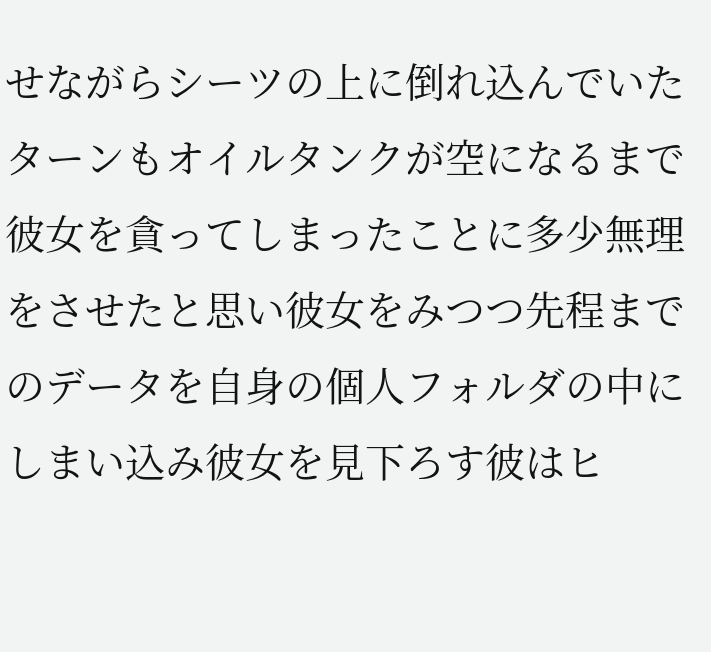せながらシーツの上に倒れ込んでいた
ターンもオイルタンクが空になるまで彼女を貪ってしまったことに多少無理をさせたと思い彼女をみつつ先程までのデータを自身の個人フォルダの中にしまい込み彼女を見下ろす彼はヒ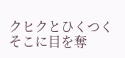クヒクとひくつくそこに目を奪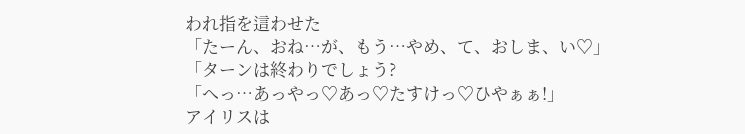われ指を這わせた
「たーん、おね…が、もう…やめ、て、おしま、い♡」
「ターンは終わりでしょう?
「へっ…あっやっ♡あっ♡たすけっ♡ひやぁぁ!」
アイリスは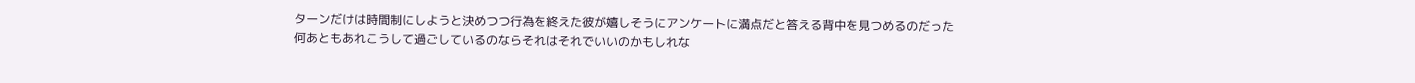ターンだけは時間制にしようと決めつつ行為を終えた彼が嬉しそうにアンケートに満点だと答える背中を見つめるのだった
何あともあれこうして過ごしているのならそれはそれでいいのかもしれな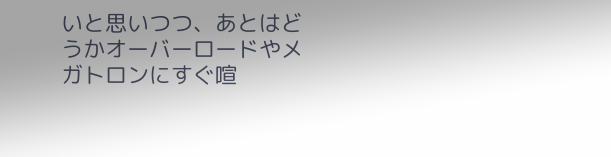いと思いつつ、あとはどうかオーバーロードやメガトロンにすぐ喧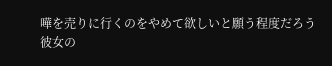嘩を売りに行くのをやめて欲しいと願う程度だろう
彼女の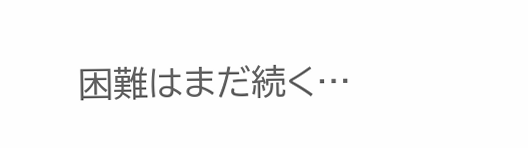困難はまだ続く…